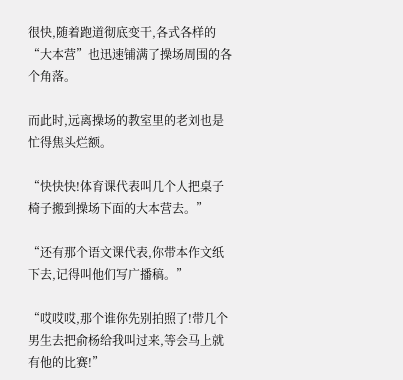很快,随着跑道彻底变干,各式各样的“大本营”也迅速铺满了操场周围的各个角落。

而此时,远离操场的教室里的老刘也是忙得焦头烂额。

“快快快!体育课代表叫几个人把桌子椅子搬到操场下面的大本营去。”

“还有那个语文课代表,你带本作文纸下去,记得叫他们写广播稿。”

“哎哎哎,那个谁你先别拍照了!带几个男生去把俞杨给我叫过来,等会马上就有他的比赛!”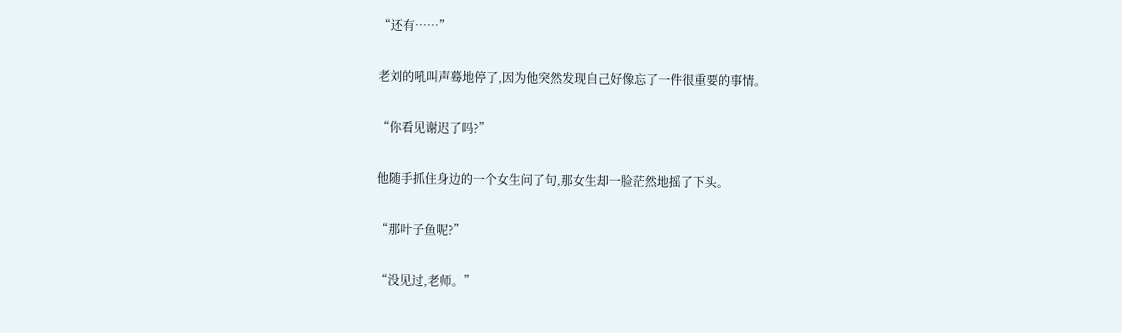“还有……”

老刘的吼叫声蓦地停了,因为他突然发现自己好像忘了一件很重要的事情。

“你看见谢迟了吗?”

他随手抓住身边的一个女生问了句,那女生却一脸茫然地摇了下头。

“那叶子鱼呢?”

“没见过,老师。”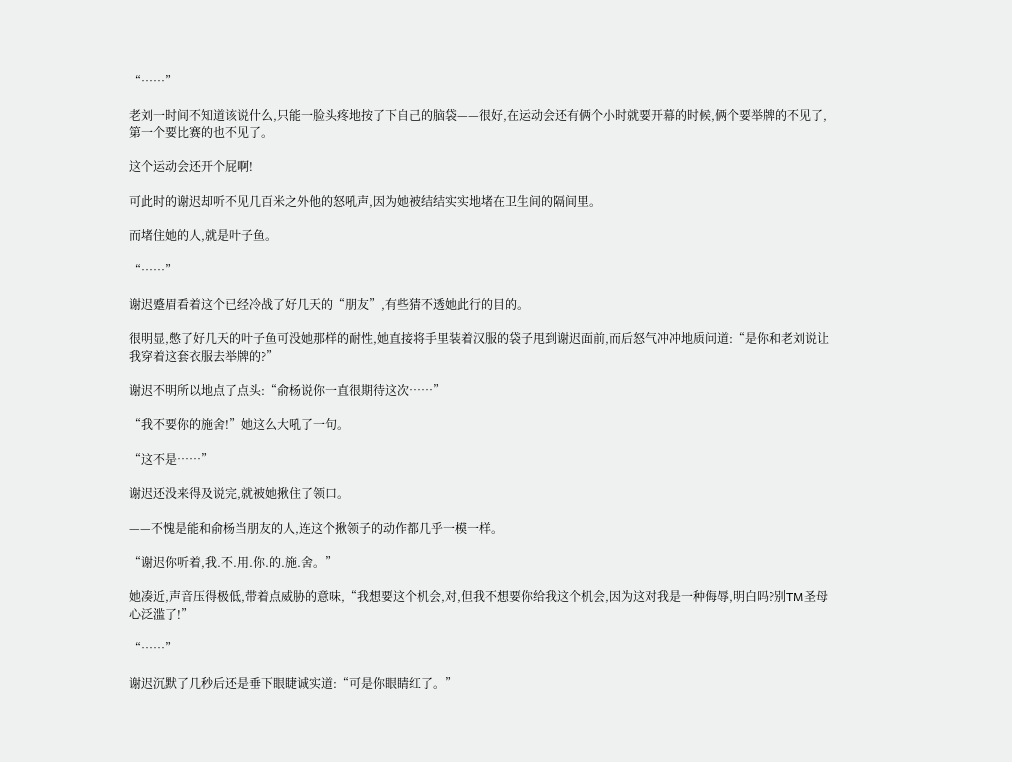“……”

老刘一时间不知道该说什么,只能一脸头疼地按了下自己的脑袋——很好,在运动会还有俩个小时就要开幕的时候,俩个要举牌的不见了,第一个要比赛的也不见了。

这个运动会还开个屁啊!

可此时的谢迟却听不见几百米之外他的怒吼声,因为她被结结实实地堵在卫生间的隔间里。

而堵住她的人,就是叶子鱼。

“……”

谢迟蹙眉看着这个已经冷战了好几天的“朋友”,有些猜不透她此行的目的。

很明显,憋了好几天的叶子鱼可没她那样的耐性,她直接将手里装着汉服的袋子甩到谢迟面前,而后怒气冲冲地质问道:“是你和老刘说让我穿着这套衣服去举牌的?”

谢迟不明所以地点了点头:“俞杨说你一直很期待这次……”

“我不要你的施舍!”她这么大吼了一句。

“这不是……”

谢迟还没来得及说完,就被她揪住了领口。

——不愧是能和俞杨当朋友的人,连这个揪领子的动作都几乎一模一样。

“谢迟你听着,我.不.用.你.的.施.舍。”

她凑近,声音压得极低,带着点威胁的意味,“我想要这个机会,对,但我不想要你给我这个机会,因为这对我是一种侮辱,明白吗?别TM圣母心泛滥了!”

“……”

谢迟沉默了几秒后还是垂下眼睫诚实道:“可是你眼睛红了。”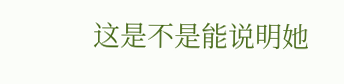这是不是能说明她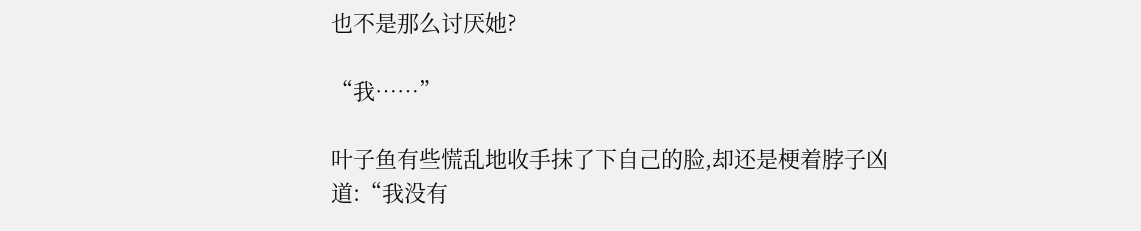也不是那么讨厌她?

“我……”

叶子鱼有些慌乱地收手抹了下自己的脸,却还是梗着脖子凶道:“我没有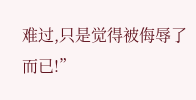难过,只是觉得被侮辱了而已!”